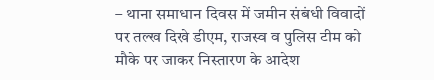– थाना समाधान दिवस में जमीन संबंधी विवादों पर तल्ख दिखे डीएम, राजस्व व पुलिस टीम को मौके पर जाकर निस्तारण के आदेश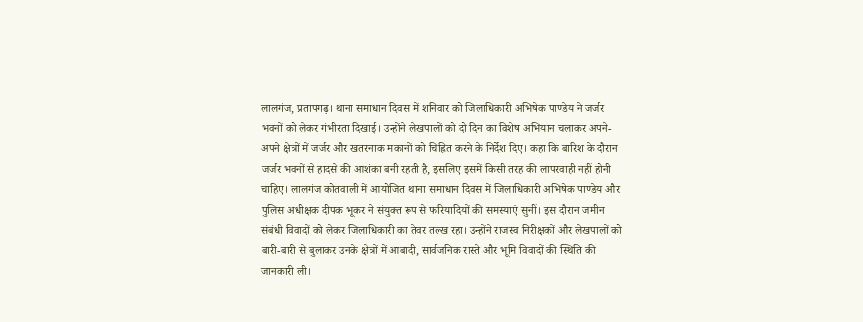लालगंज, प्रतापगढ़। थाना समाधान दिवस में शनिवार को जिलाधिकारी अभिषेक पाण्डेय ने जर्जर भवनों को लेकर गंभीरता दिखाई। उन्होंने लेखपालों को दो दिन का विशेष अभियान चलाकर अपने-अपने क्षेत्रों में जर्जर और खतरनाक मकानों को चिह्नित करने के निर्देश दिए। कहा कि बारिश के दौरान जर्जर भवनों से हादसे की आशंका बनी रहती है, इसलिए इसमें किसी तरह की लापरवाही नहीं होनी चाहिए। लालगंज कोतवाली में आयोजित थाना समाधान दिवस में जिलाधिकारी अभिषेक पाण्डेय और पुलिस अधीक्षक दीपक भूकर ने संयुक्त रूप से फरियादियों की समस्याएं सुनीं। इस दौरान जमीन संबंधी विवादों को लेकर जिलाधिकारी का तेवर तल्ख रहा। उन्होंने राजस्व निरीक्षकों और लेखपालों को बारी-बारी से बुलाकर उनके क्षेत्रों में आबादी, सार्वजनिक रास्ते और भूमि विवादों की स्थिति की जानकारी ली।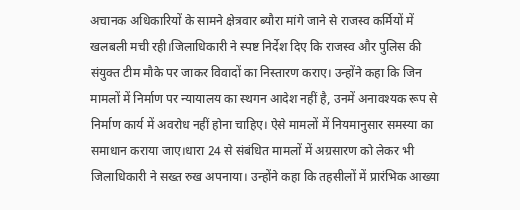अचानक अधिकारियों के सामने क्षेत्रवार ब्यौरा मांगे जाने से राजस्व कर्मियों में खलबली मची रही।जिलाधिकारी ने स्पष्ट निर्देश दिए कि राजस्व और पुलिस की संयुक्त टीम मौके पर जाकर विवादों का निस्तारण कराए। उन्होंने कहा कि जिन मामलों में निर्माण पर न्यायालय का स्थगन आदेश नहीं है, उनमें अनावश्यक रूप से निर्माण कार्य में अवरोध नहीं होना चाहिए। ऐसे मामलों में नियमानुसार समस्या का समाधान कराया जाए।धारा 24 से संबंधित मामलों में अग्रसारण को लेकर भी जिलाधिकारी ने सख्त रुख अपनाया। उन्होंने कहा कि तहसीलों में प्रारंभिक आख्या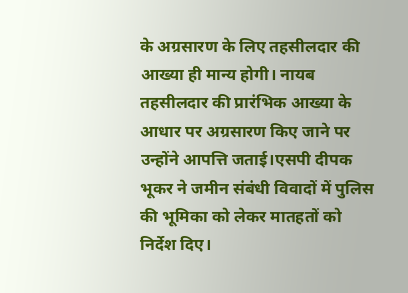के अग्रसारण के लिए तहसीलदार की आख्या ही मान्य होगी। नायब तहसीलदार की प्रारंभिक आख्या के आधार पर अग्रसारण किए जाने पर उन्होंने आपत्ति जताई।एसपी दीपक भूकर ने जमीन संबंधी विवादों में पुलिस की भूमिका को लेकर मातहतों को निर्देश दिए।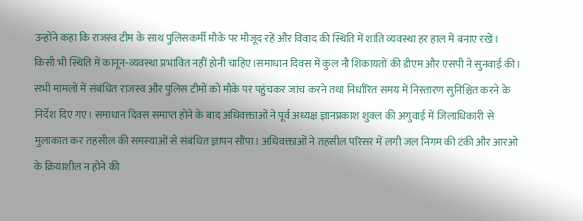उन्होंने कहा कि राजस्व टीम के साथ पुलिसकर्मी मौके पर मौजूद रहें और विवाद की स्थिति में शांति व्यवस्था हर हाल में बनाए रखें। किसी भी स्थिति में कानून-व्यवस्था प्रभावित नहीं होनी चाहिए।समाधान दिवस में कुल नौ शिकायतों की डीएम और एसपी ने सुनवाई की। सभी मामलों में संबंधित राजस्व और पुलिस टीमों को मौके पर पहुंचकर जांच करने तथा निर्धारित समय में निस्तारण सुनिश्चित करने के निर्देश दिए गए। समाधान दिवस समाप्त होने के बाद अधिवक्ताओं ने पूर्व अध्यक्ष ज्ञानप्रकाश शुक्ल की अगुवाई में जिलाधिकारी से मुलाकात कर तहसील की समस्याओं से संबंधित ज्ञापन सौंपा। अधिवक्ताओं ने तहसील परिसर में लगी जल निगम की टंकी और आरओ के क्रियाशील न होने की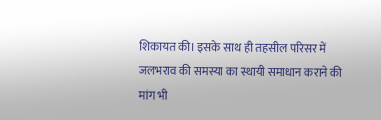शिकायत की। इसके साथ ही तहसील परिसर में जलभराव की समस्या का स्थायी समाधान कराने की मांग भी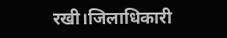रखी।जिलाधिकारी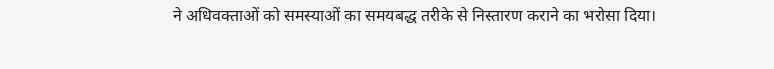ने अधिवक्ताओं को समस्याओं का समयबद्ध तरीके से निस्तारण कराने का भरोसा दिया।